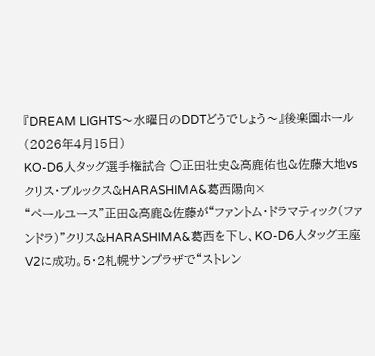『DREAM LIGHTS〜水曜日のDDTどうでしょう〜』後楽園ホール(2026年4月15日)
KO-D6人タッグ選手権試合 ○正田壮史&高鹿佑也&佐藤大地vsクリス・ブルックス&HARASHIMA&葛西陽向×
“ペールユース"正田&高鹿&佐藤が“ファントム・ドラマティック(ファンドラ)"クリス&HARASHIMA&葛西を下し、KO-D6人タッグ王座V2に成功。5・2札幌サンプラザで“ストレン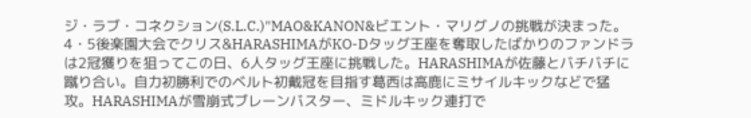ジ・ラブ・コネクション(S.L.C.)"MAO&KANON&ビエント・マリグノの挑戦が決まった。
4・5後楽園大会でクリス&HARASHIMAがKO-Dタッグ王座を奪取したばかりのファンドラは2冠獲りを狙ってこの日、6人タッグ王座に挑戦した。HARASHIMAが佐藤とバチバチに蹴り合い。自力初勝利でのベルト初戴冠を目指す葛西は高鹿にミサイルキックなどで猛攻。HARASHIMAが雪崩式ブレーンバスター、ミドルキック連打で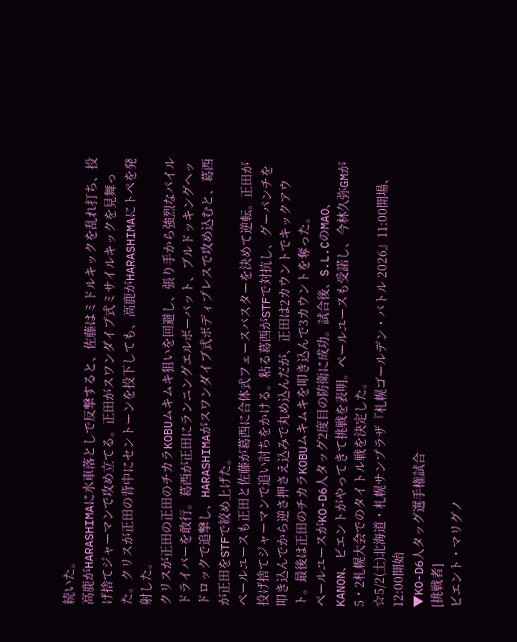続いた。
高鹿がHARASHIMAに水車落としで反撃すると、佐藤はミドルキックを乱れ打ち、投げ捨てジャーマンで攻め立てる。正田がスワンダイブ式ミサイルキックを見舞った。クリスが正田の背中にセントーンを投下しても、高鹿がHARASHIMAにトペを発射した。
クリスが正田の正田のチカラKOBUムキムキ狙いを回避し、張り手から強烈なパイルドライバーを敢行。葛西が正田にランニングエルボーバット、ブルドッキングヘッドロックで追撃し、HARASHIMAがスワンダイブ式ボディプレスで攻め込むと、葛西が正田をSTFで絞め上げた。
ペールユースも正田と佐藤が葛西に合体式フェースバスターを決めて逆転。正田が投げ捨てジャーマンで追い討ちをかける。粘る葛西がSTFで対抗し、グーパンチを叩き込んでから逆さ押さえ込みで丸め込んだが、正田は2カウントでキックアウト。最後は正田のチカラKOBUムキムキを叩き込んで3カウントを奪った。
ペールユースがKO-D6人タッグ2度目の防衛に成功。試合後、S.L.CのMAO、KANON、ビエントがやってきて挑戦を表明。ペールユースも受諾し、今林久弥GMが5・2札幌大会でのタイトル戦を決定した。
☆5/2(土)北海道・札幌サンプラザ『札幌ゴールデン・バトル 2026』11:00開場、12:00開始
▼KO-D6人タッグ選手権試合
[挑戦者]
ビエント・マリグノ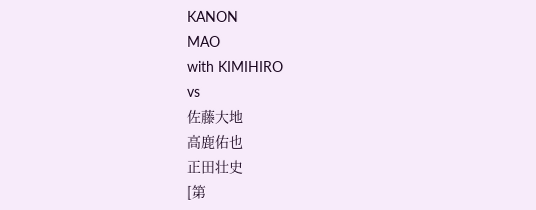KANON
MAO
with KIMIHIRO
vs
佐藤大地
高鹿佑也
正田壮史
[第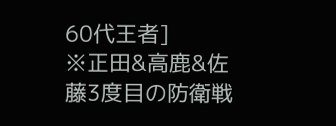60代王者]
※正田&高鹿&佐藤3度目の防衛戦